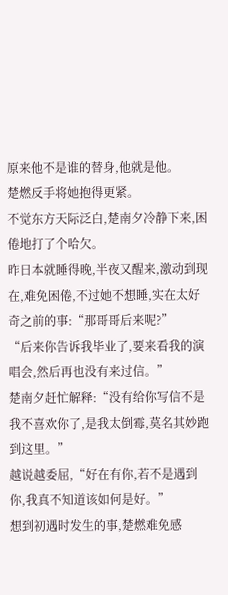原来他不是谁的替身,他就是他。
楚燃反手将她抱得更紧。
不觉东方天际泛白,楚南夕冷静下来,困倦地打了个哈欠。
昨日本就睡得晚,半夜又醒来,激动到现在,难免困倦,不过她不想睡,实在太好奇之前的事:“那哥哥后来呢?”
“后来你告诉我毕业了,要来看我的演唱会,然后再也没有来过信。”
楚南夕赶忙解释:“没有给你写信不是我不喜欢你了,是我太倒霉,莫名其妙跑到这里。”
越说越委屈,“好在有你,若不是遇到你,我真不知道该如何是好。”
想到初遇时发生的事,楚燃难免感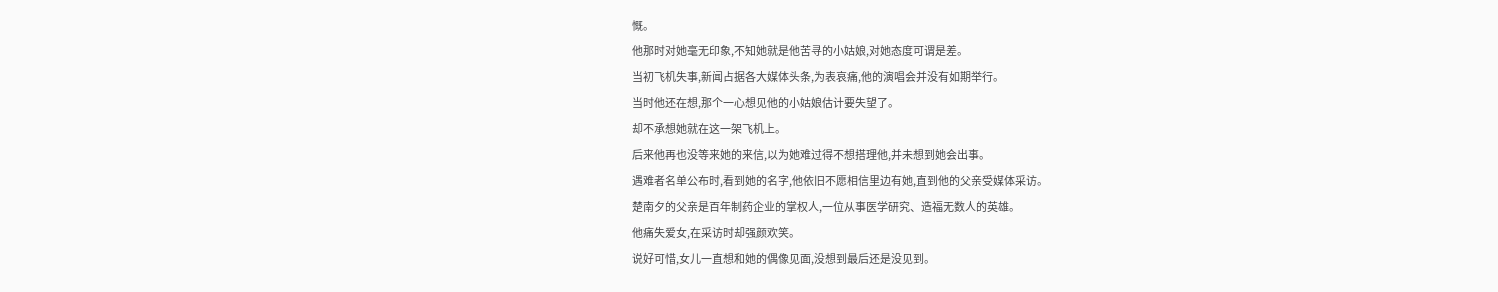慨。
他那时对她毫无印象,不知她就是他苦寻的小姑娘,对她态度可谓是差。
当初飞机失事,新闻占据各大媒体头条,为表哀痛,他的演唱会并没有如期举行。
当时他还在想,那个一心想见他的小姑娘估计要失望了。
却不承想她就在这一架飞机上。
后来他再也没等来她的来信,以为她难过得不想搭理他,并未想到她会出事。
遇难者名单公布时,看到她的名字,他依旧不愿相信里边有她,直到他的父亲受媒体采访。
楚南夕的父亲是百年制药企业的掌权人,一位从事医学研究、造福无数人的英雄。
他痛失爱女,在采访时却强颜欢笑。
说好可惜,女儿一直想和她的偶像见面,没想到最后还是没见到。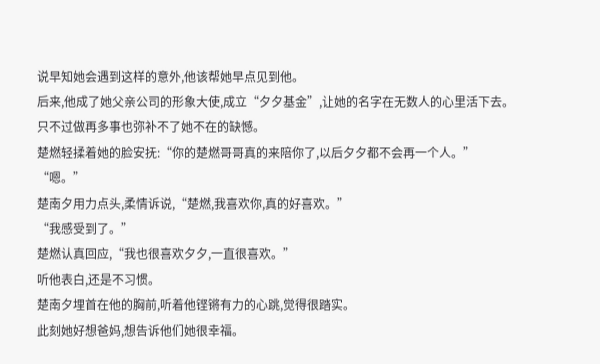说早知她会遇到这样的意外,他该帮她早点见到他。
后来,他成了她父亲公司的形象大使,成立“夕夕基金”,让她的名字在无数人的心里活下去。
只不过做再多事也弥补不了她不在的缺憾。
楚燃轻揉着她的脸安抚:“你的楚燃哥哥真的来陪你了,以后夕夕都不会再一个人。”
“嗯。”
楚南夕用力点头,柔情诉说,“楚燃,我喜欢你,真的好喜欢。”
“我感受到了。”
楚燃认真回应,“我也很喜欢夕夕,一直很喜欢。”
听他表白,还是不习惯。
楚南夕埋首在他的胸前,听着他铿锵有力的心跳,觉得很踏实。
此刻她好想爸妈,想告诉他们她很幸福。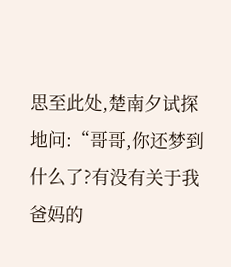思至此处,楚南夕试探地问:“哥哥,你还梦到什么了?有没有关于我爸妈的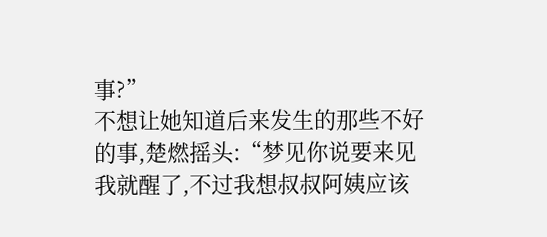事?”
不想让她知道后来发生的那些不好的事,楚燃摇头:“梦见你说要来见我就醒了,不过我想叔叔阿姨应该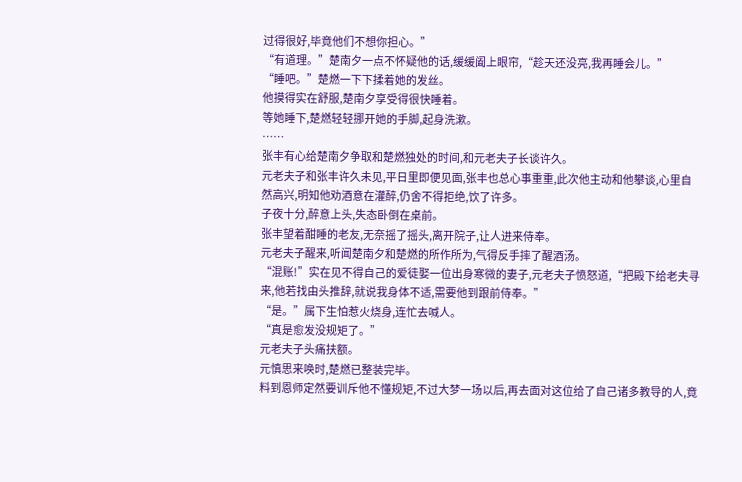过得很好,毕竟他们不想你担心。”
“有道理。”楚南夕一点不怀疑他的话,缓缓阖上眼帘,“趁天还没亮,我再睡会儿。”
“睡吧。”楚燃一下下揉着她的发丝。
他摸得实在舒服,楚南夕享受得很快睡着。
等她睡下,楚燃轻轻挪开她的手脚,起身洗漱。
……
张丰有心给楚南夕争取和楚燃独处的时间,和元老夫子长谈许久。
元老夫子和张丰许久未见,平日里即便见面,张丰也总心事重重,此次他主动和他攀谈,心里自然高兴,明知他劝酒意在灌醉,仍舍不得拒绝,饮了许多。
子夜十分,醉意上头,失态卧倒在桌前。
张丰望着酣睡的老友,无奈摇了摇头,离开院子,让人进来侍奉。
元老夫子醒来,听闻楚南夕和楚燃的所作所为,气得反手摔了醒酒汤。
“混账!”实在见不得自己的爱徒娶一位出身寒微的妻子,元老夫子愤怒道,“把殿下给老夫寻来,他若找由头推辞,就说我身体不适,需要他到跟前侍奉。”
“是。”属下生怕惹火烧身,连忙去喊人。
“真是愈发没规矩了。”
元老夫子头痛扶额。
元慎思来唤时,楚燃已整装完毕。
料到恩师定然要训斥他不懂规矩,不过大梦一场以后,再去面对这位给了自己诸多教导的人,竟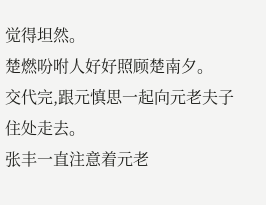觉得坦然。
楚燃吩咐人好好照顾楚南夕。
交代完,跟元慎思一起向元老夫子住处走去。
张丰一直注意着元老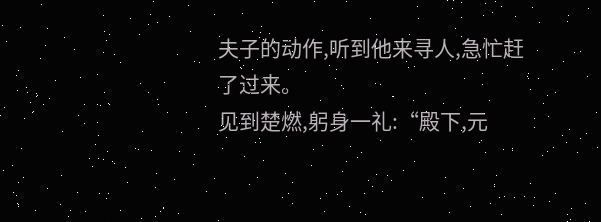夫子的动作,听到他来寻人,急忙赶了过来。
见到楚燃,躬身一礼:“殿下,元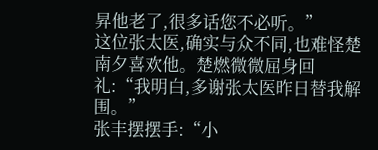昇他老了,很多话您不必听。”
这位张太医,确实与众不同,也难怪楚南夕喜欢他。楚燃微微屈身回礼:“我明白,多谢张太医昨日替我解围。”
张丰摆摆手:“小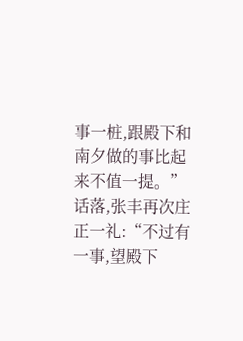事一桩,跟殿下和南夕做的事比起来不值一提。”
话落,张丰再次庄正一礼:“不过有一事,望殿下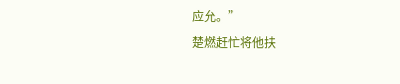应允。”
楚燃赶忙将他扶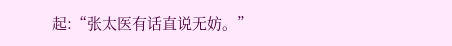起:“张太医有话直说无妨。”